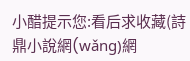小醋提示您:看后求收藏(詩鼎小說網(wǎng)網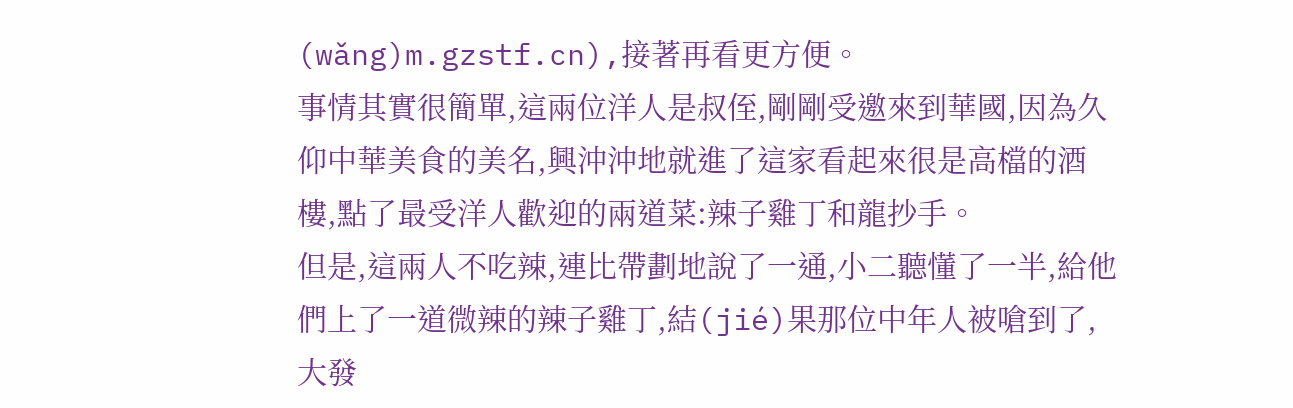(wǎng)m.gzstf.cn),接著再看更方便。
事情其實很簡單,這兩位洋人是叔侄,剛剛受邀來到華國,因為久仰中華美食的美名,興沖沖地就進了這家看起來很是高檔的酒樓,點了最受洋人歡迎的兩道菜:辣子雞丁和龍抄手。
但是,這兩人不吃辣,連比帶劃地說了一通,小二聽懂了一半,給他們上了一道微辣的辣子雞丁,結(jié)果那位中年人被嗆到了,大發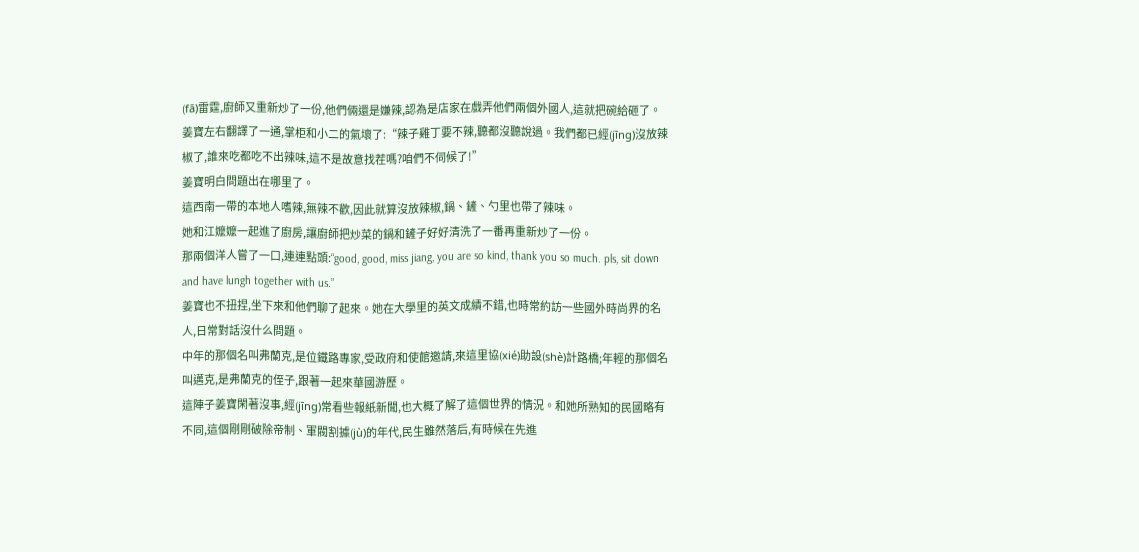(fā)雷霆,廚師又重新炒了一份,他們倆還是嫌辣,認為是店家在戲弄他們兩個外國人,這就把碗給砸了。
姜寶左右翻譯了一通,掌柜和小二的氣壞了:“辣子雞丁要不辣,聽都沒聽說過。我們都已經(jīng)沒放辣椒了,誰來吃都吃不出辣味,這不是故意找茬嗎?咱們不伺候了!”
姜寶明白問題出在哪里了。
這西南一帶的本地人嗜辣,無辣不歡,因此就算沒放辣椒,鍋、鏟、勺里也帶了辣味。
她和江嬤嬤一起進了廚房,讓廚師把炒菜的鍋和鏟子好好清洗了一番再重新炒了一份。
那兩個洋人嘗了一口,連連點頭:“good, good, miss jiang, you are so kind, thank you so much. pls, sit down and have lungh together with us.”
姜寶也不扭捏,坐下來和他們聊了起來。她在大學里的英文成績不錯,也時常約訪一些國外時尚界的名人,日常對話沒什么問題。
中年的那個名叫弗蘭克,是位鐵路專家,受政府和使館邀請,來這里協(xié)助設(shè)計路橋;年輕的那個名叫邁克,是弗蘭克的侄子,跟著一起來華國游歷。
這陣子姜寶閑著沒事,經(jīng)常看些報紙新聞,也大概了解了這個世界的情況。和她所熟知的民國略有不同,這個剛剛破除帝制、軍閥割據(jù)的年代,民生雖然落后,有時候在先進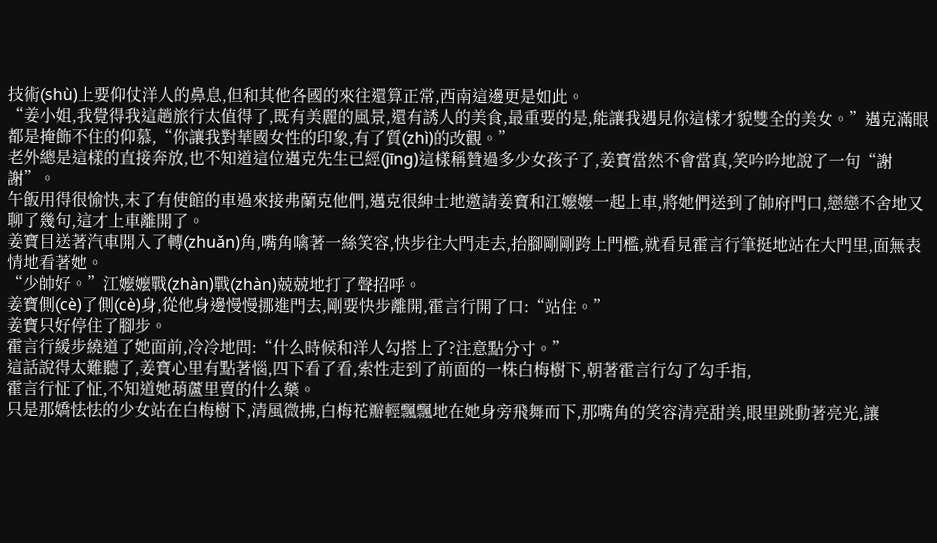技術(shù)上要仰仗洋人的鼻息,但和其他各國的來往還算正常,西南這邊更是如此。
“姜小姐,我覺得我這趟旅行太值得了,既有美麗的風景,還有誘人的美食,最重要的是,能讓我遇見你這樣才貌雙全的美女。”邁克滿眼都是掩飾不住的仰慕,“你讓我對華國女性的印象,有了質(zhì)的改觀。”
老外總是這樣的直接奔放,也不知道這位邁克先生已經(jīng)這樣稱贊過多少女孩子了,姜寶當然不會當真,笑吟吟地說了一句“謝謝”。
午飯用得很愉快,末了有使館的車過來接弗蘭克他們,邁克很紳士地邀請姜寶和江嬤嬤一起上車,將她們送到了帥府門口,戀戀不舍地又聊了幾句,這才上車離開了。
姜寶目送著汽車開入了轉(zhuǎn)角,嘴角噙著一絲笑容,快步往大門走去,抬腳剛剛跨上門檻,就看見霍言行筆挺地站在大門里,面無表情地看著她。
“少帥好。”江嬤嬤戰(zhàn)戰(zhàn)兢兢地打了聲招呼。
姜寶側(cè)了側(cè)身,從他身邊慢慢挪進門去,剛要快步離開,霍言行開了口:“站住。”
姜寶只好停住了腳步。
霍言行緩步繞道了她面前,冷冷地問:“什么時候和洋人勾搭上了?注意點分寸。”
這話說得太難聽了,姜寶心里有點著惱,四下看了看,索性走到了前面的一株白梅樹下,朝著霍言行勾了勾手指,
霍言行怔了怔,不知道她葫蘆里賣的什么藥。
只是那嬌怯怯的少女站在白梅樹下,清風微拂,白梅花瓣輕飄飄地在她身旁飛舞而下,那嘴角的笑容清亮甜美,眼里跳動著亮光,讓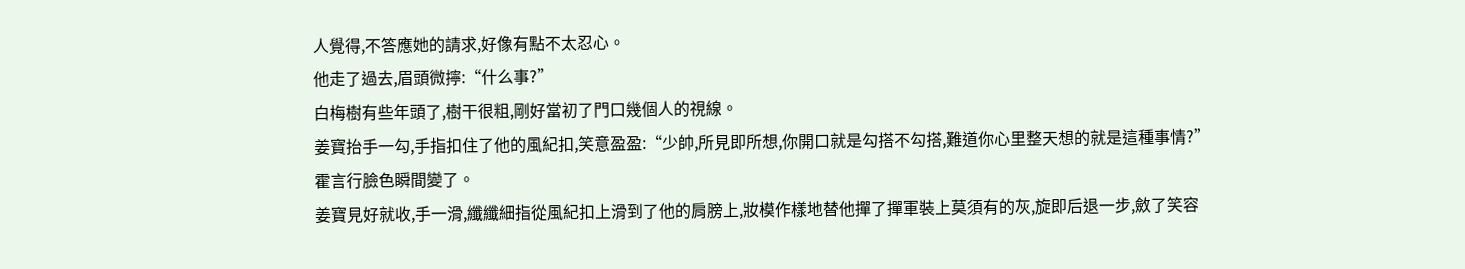人覺得,不答應她的請求,好像有點不太忍心。
他走了過去,眉頭微擰:“什么事?”
白梅樹有些年頭了,樹干很粗,剛好當初了門口幾個人的視線。
姜寶抬手一勾,手指扣住了他的風紀扣,笑意盈盈:“少帥,所見即所想,你開口就是勾搭不勾搭,難道你心里整天想的就是這種事情?”
霍言行臉色瞬間變了。
姜寶見好就收,手一滑,纖纖細指從風紀扣上滑到了他的肩膀上,妝模作樣地替他撣了撣軍裝上莫須有的灰,旋即后退一步,斂了笑容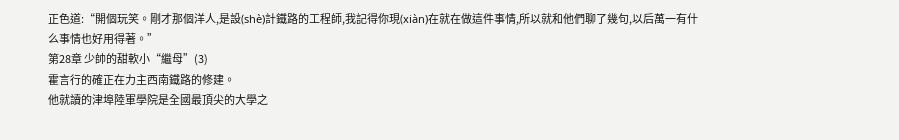正色道:“開個玩笑。剛才那個洋人,是設(shè)計鐵路的工程師,我記得你現(xiàn)在就在做這件事情,所以就和他們聊了幾句,以后萬一有什么事情也好用得著。”
第28章 少帥的甜軟小“繼母”(3)
霍言行的確正在力主西南鐵路的修建。
他就讀的津埠陸軍學院是全國最頂尖的大學之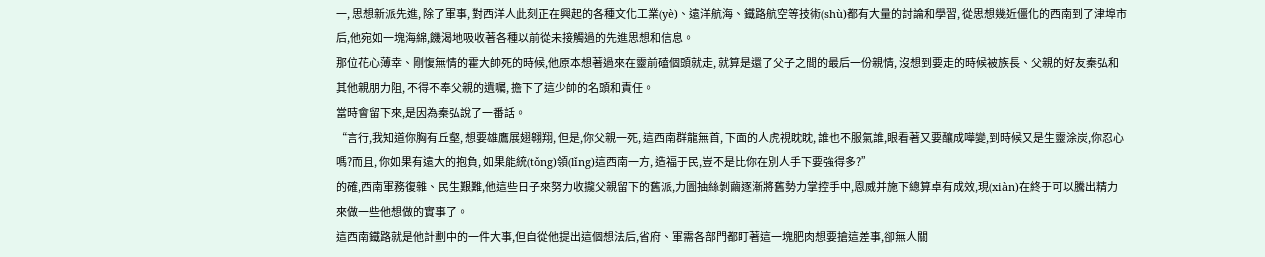一, 思想新派先進, 除了軍事, 對西洋人此刻正在興起的各種文化工業(yè)、遠洋航海、鐵路航空等技術(shù)都有大量的討論和學習, 從思想幾近僵化的西南到了津埠市后,他宛如一塊海綿,饑渴地吸收著各種以前從未接觸過的先進思想和信息。
那位花心薄幸、剛愎無情的霍大帥死的時候,他原本想著過來在靈前磕個頭就走, 就算是還了父子之間的最后一份親情, 沒想到要走的時候被族長、父親的好友秦弘和其他親朋力阻, 不得不奉父親的遺囑, 擔下了這少帥的名頭和責任。
當時會留下來,是因為秦弘說了一番話。
“言行,我知道你胸有丘壑, 想要雄鷹展翅翱翔, 但是,你父親一死, 這西南群龍無首, 下面的人虎視眈眈, 誰也不服氣誰,眼看著又要釀成嘩變,到時候又是生靈涂炭,你忍心嗎?而且, 你如果有遠大的抱負, 如果能統(tǒng)領(lǐng)這西南一方, 造福于民,豈不是比你在別人手下要強得多?”
的確,西南軍務復雜、民生艱難,他這些日子來努力收攏父親留下的舊派,力圖抽絲剝繭逐漸將舊勢力掌控手中,恩威并施下總算卓有成效,現(xiàn)在終于可以騰出精力來做一些他想做的實事了。
這西南鐵路就是他計劃中的一件大事,但自從他提出這個想法后,省府、軍需各部門都盯著這一塊肥肉想要搶這差事,卻無人關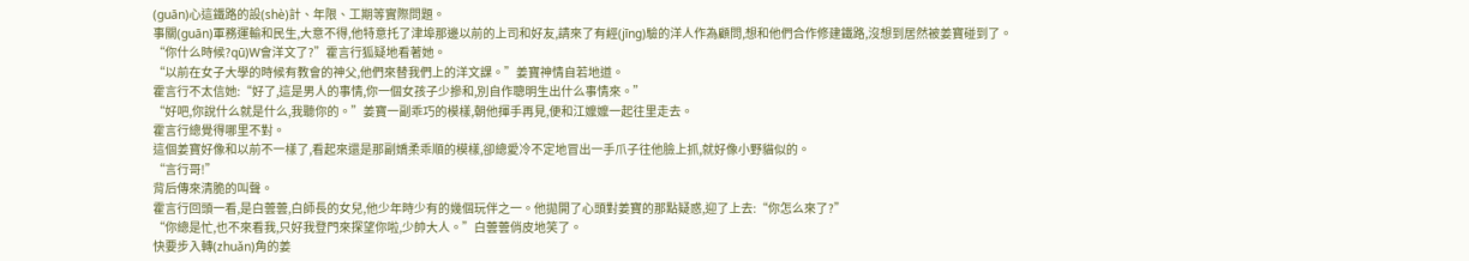(guān)心這鐵路的設(shè)計、年限、工期等實際問題。
事關(guān)軍務運輸和民生,大意不得,他特意托了津埠那邊以前的上司和好友,請來了有經(jīng)驗的洋人作為顧問,想和他們合作修建鐵路,沒想到居然被姜寶碰到了。
“你什么時候?qū)W會洋文了?”霍言行狐疑地看著她。
“以前在女子大學的時候有教會的神父,他們來替我們上的洋文課。”姜寶神情自若地道。
霍言行不太信她:“好了,這是男人的事情,你一個女孩子少摻和,別自作聰明生出什么事情來。”
“好吧,你說什么就是什么,我聽你的。”姜寶一副乖巧的模樣,朝他揮手再見,便和江嬤嬤一起往里走去。
霍言行總覺得哪里不對。
這個姜寶好像和以前不一樣了,看起來還是那副嬌柔乖順的模樣,卻總愛冷不定地冒出一手爪子往他臉上抓,就好像小野貓似的。
“言行哥!”
背后傳來清脆的叫聲。
霍言行回頭一看,是白蕓蕓,白師長的女兒,他少年時少有的幾個玩伴之一。他拋開了心頭對姜寶的那點疑惑,迎了上去:“你怎么來了?”
“你總是忙,也不來看我,只好我登門來探望你啦,少帥大人。”白蕓蕓俏皮地笑了。
快要步入轉(zhuǎn)角的姜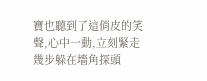寶也聽到了這俏皮的笑聲,心中一動,立刻緊走幾步躲在墻角探頭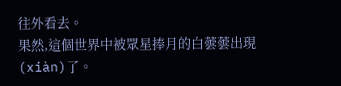往外看去。
果然,這個世界中被眾星捧月的白蕓蕓出現(xiàn)了。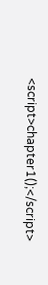<script>chapter1();</script>